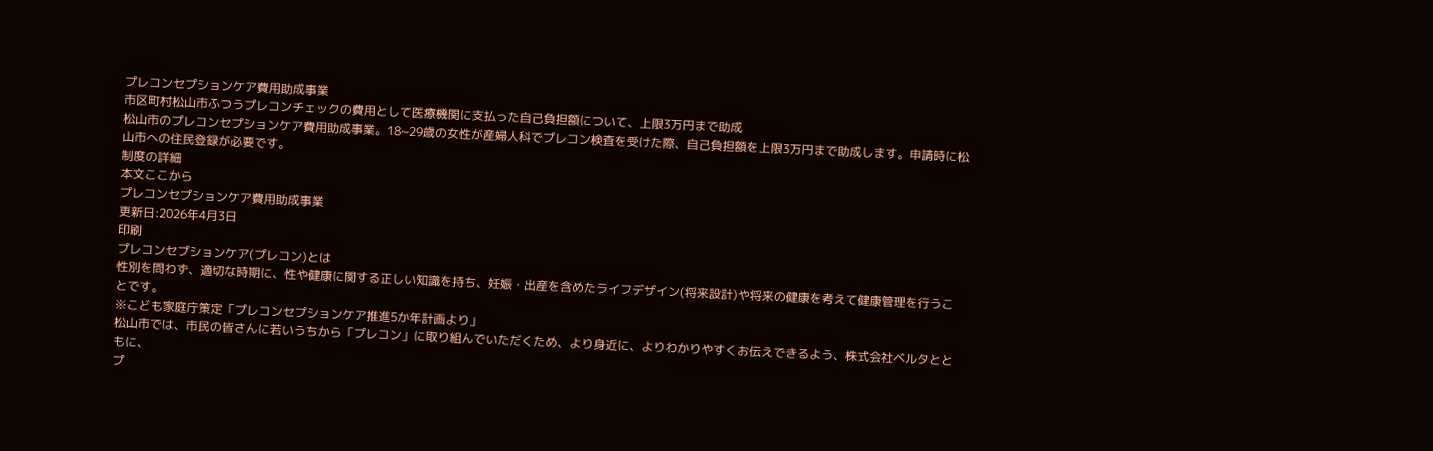プレコンセプションケア費用助成事業
市区町村松山市ふつうプレコンチェックの費用として医療機関に支払った自己負担額について、上限3万円まで助成
松山市のプレコンセプションケア費用助成事業。18~29歳の女性が産婦人科でプレコン検査を受けた際、自己負担額を上限3万円まで助成します。申請時に松山市への住民登録が必要です。
制度の詳細
本文ここから
プレコンセプションケア費用助成事業
更新日:2026年4月3日
印刷
プレコンセプションケア(プレコン)とは
性別を問わず、適切な時期に、性や健康に関する正しい知識を持ち、妊娠・出産を含めたライフデザイン(将来設計)や将来の健康を考えて健康管理を行うことです。
※こども家庭庁策定「プレコンセプションケア推進5か年計画より」
松山市では、市民の皆さんに若いうちから「プレコン」に取り組んでいただくため、より身近に、よりわかりやすくお伝えできるよう、株式会社ベルタとともに、
プ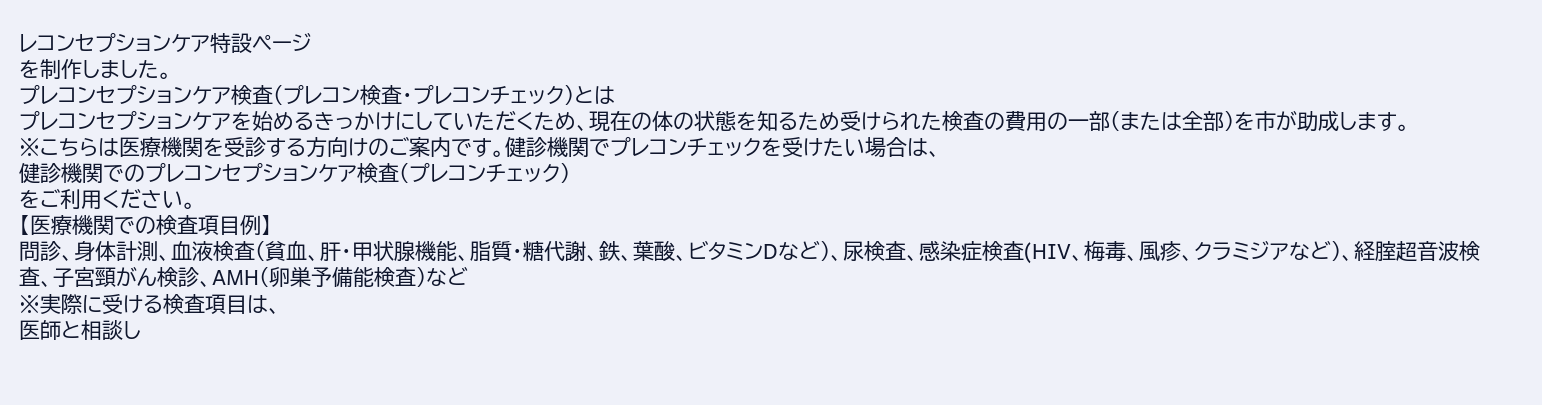レコンセプションケア特設ページ
を制作しました。
プレコンセプションケア検査(プレコン検査・プレコンチェック)とは
プレコンセプションケアを始めるきっかけにしていただくため、現在の体の状態を知るため受けられた検査の費用の一部(または全部)を市が助成します。
※こちらは医療機関を受診する方向けのご案内です。健診機関でプレコンチェックを受けたい場合は、
健診機関でのプレコンセプションケア検査(プレコンチェック)
をご利用ください。
【医療機関での検査項目例】
問診、身体計測、血液検査(貧血、肝・甲状腺機能、脂質・糖代謝、鉄、葉酸、ビタミンDなど)、尿検査、感染症検査(HIV、梅毒、風疹、クラミジアなど)、経腟超音波検査、子宮頸がん検診、AMH(卵巣予備能検査)など
※実際に受ける検査項目は、
医師と相談し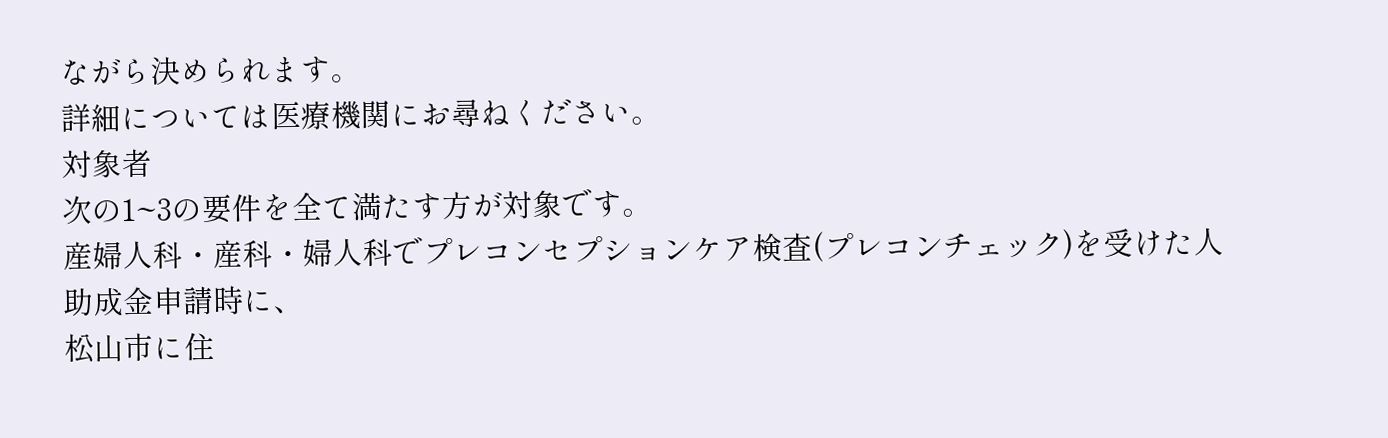ながら決められます。
詳細については医療機関にお尋ねください。
対象者
次の1~3の要件を全て満たす方が対象です。
産婦人科・産科・婦人科でプレコンセプションケア検査(プレコンチェック)を受けた人
助成金申請時に、
松山市に住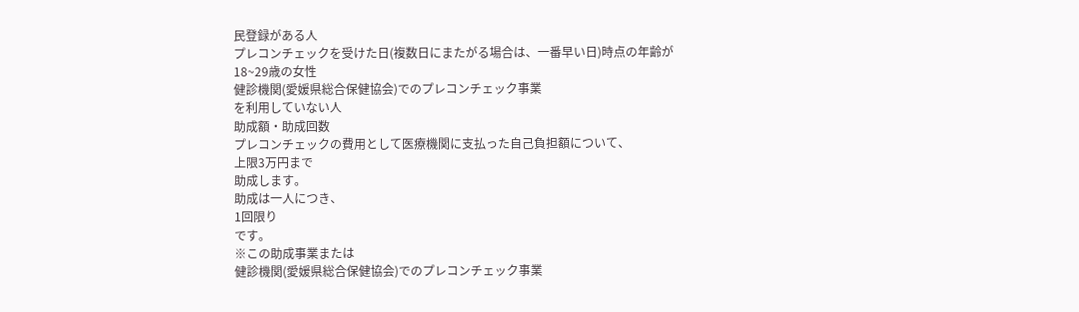民登録がある人
プレコンチェックを受けた日(複数日にまたがる場合は、一番早い日)時点の年齢が
18~29歳の女性
健診機関(愛媛県総合保健協会)でのプレコンチェック事業
を利用していない人
助成額・助成回数
プレコンチェックの費用として医療機関に支払った自己負担額について、
上限3万円まで
助成します。
助成は一人につき、
1回限り
です。
※この助成事業または
健診機関(愛媛県総合保健協会)でのプレコンチェック事業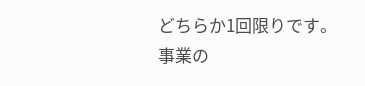どちらか1回限りです。
事業の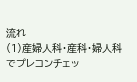流れ
(1)産婦人科・産科・婦人科でプレコンチェッ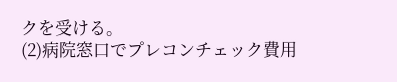クを受ける。
(2)病院窓口でプレコンチェック費用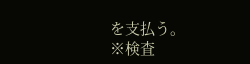を支払う。
※検査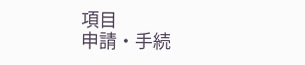項目
申請・手続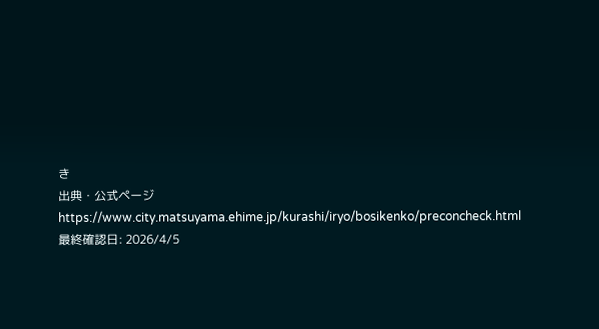き
出典・公式ページ
https://www.city.matsuyama.ehime.jp/kurashi/iryo/bosikenko/preconcheck.html最終確認日: 2026/4/5